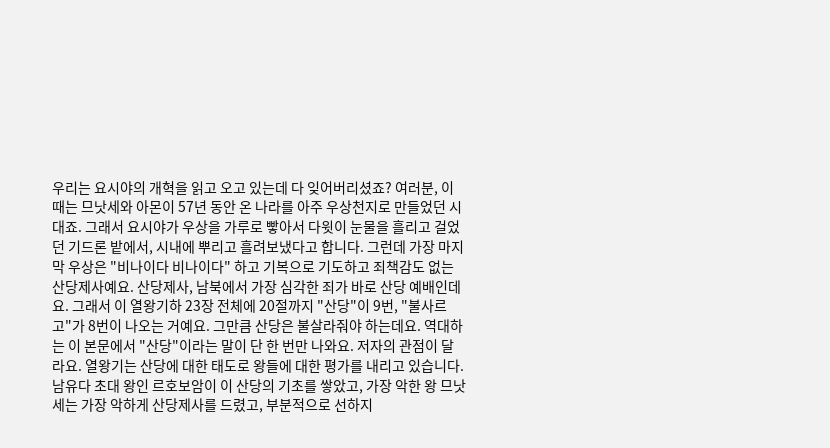우리는 요시야의 개혁을 읽고 오고 있는데 다 잊어버리셨죠? 여러분, 이때는 므낫세와 아몬이 57년 동안 온 나라를 아주 우상천지로 만들었던 시대죠. 그래서 요시야가 우상을 가루로 빻아서 다윗이 눈물을 흘리고 걸었던 기드론 밭에서, 시내에 뿌리고 흘려보냈다고 합니다. 그런데 가장 마지막 우상은 "비나이다 비나이다" 하고 기복으로 기도하고 죄책감도 없는 산당제사예요. 산당제사, 남북에서 가장 심각한 죄가 바로 산당 예배인데요. 그래서 이 열왕기하 23장 전체에 20절까지 "산당"이 9번, "불사르고"가 8번이 나오는 거예요. 그만큼 산당은 불살라줘야 하는데요. 역대하는 이 본문에서 "산당"이라는 말이 단 한 번만 나와요. 저자의 관점이 달라요. 열왕기는 산당에 대한 태도로 왕들에 대한 평가를 내리고 있습니다. 남유다 초대 왕인 르호보암이 이 산당의 기초를 쌓았고, 가장 악한 왕 므낫세는 가장 악하게 산당제사를 드렸고, 부분적으로 선하지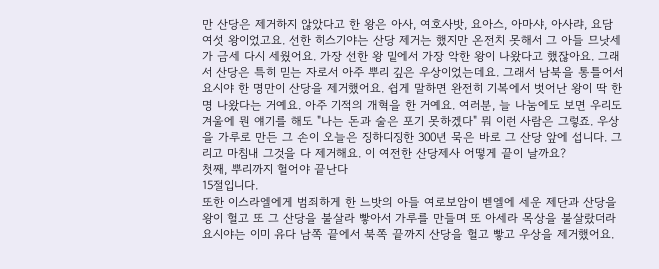만 산당은 제거하지 않았다고 한 왕은 아사, 여호사밧, 요아스, 아마샤, 아사랴, 요담 여섯 왕이었고요. 선한 히스기야는 산당 제거는 했지만 온전치 못해서 그 아들 므낫세가 금세 다시 세웠어요. 가장 선한 왕 밑에서 가장 악한 왕이 나왔다고 했잖아요. 그래서 산당은 특히 믿는 자로서 아주 뿌리 깊은 우상이었는데요. 그래서 남북을 통틀어서 요시야 한 명만이 산당을 제거했어요. 쉽게 말하면 완전히 기복에서 벗어난 왕이 딱 한 명 나왔다는 거예요. 아주 기적의 개혁을 한 거예요. 여러분, 늘 나눔에도 보면 우리도 겨울에 뭔 얘기를 해도 "나는 돈과 술은 포기 못하겠다" 뭐 이런 사람은 그렇죠. 우상을 가루로 만든 그 손이 오늘은 징하디징한 300년 묵은 바로 그 산당 앞에 섭니다. 그리고 마침내 그것을 다 제거해요. 이 여전한 산당제사 어떻게 끝이 날까요?
첫째, 뿌리까지 헐어야 끝난다
15절입니다.
또한 이스라엘에게 범죄하게 한 느밧의 아들 여로보암이 벧엘에 세운 제단과 산당을 왕이 헐고 또 그 산당을 불살라 빻아서 가루를 만들며 또 아세라 목상을 불살랐더라
요시야는 이미 유다 남쪽 끝에서 북쪽 끝까지 산당을 헐고 빻고 우상을 제거했어요.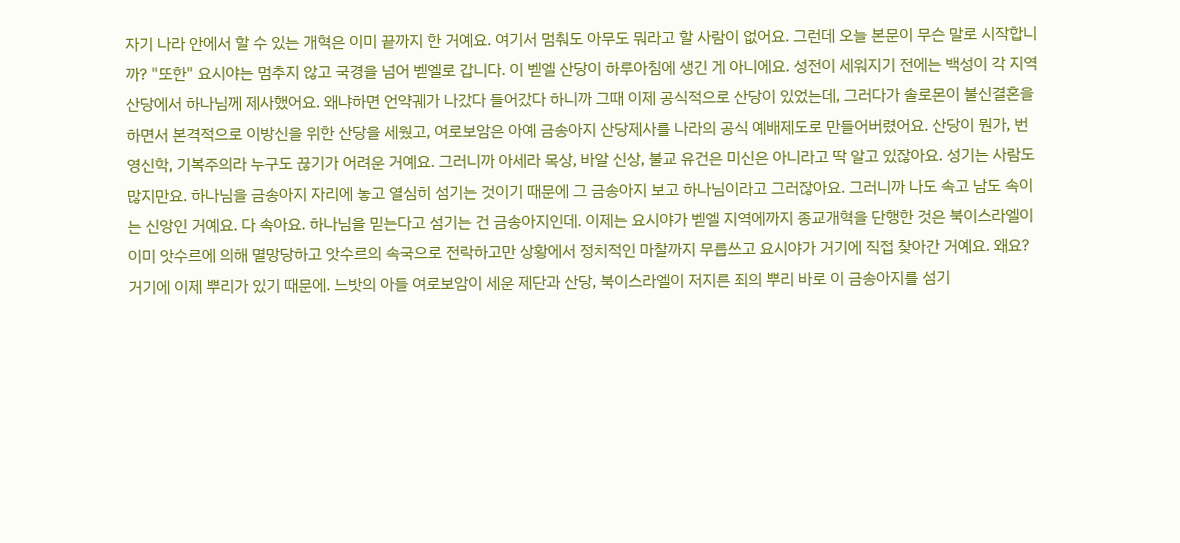자기 나라 안에서 할 수 있는 개혁은 이미 끝까지 한 거예요. 여기서 멈춰도 아무도 뭐라고 할 사람이 없어요. 그런데 오늘 본문이 무슨 말로 시작합니까? "또한" 요시야는 멈추지 않고 국경을 넘어 벧엘로 갑니다. 이 벧엘 산당이 하루아침에 생긴 게 아니에요. 성전이 세워지기 전에는 백성이 각 지역 산당에서 하나님께 제사했어요. 왜냐하면 언약궤가 나갔다 들어갔다 하니까 그때 이제 공식적으로 산당이 있었는데, 그러다가 솔로몬이 불신결혼을 하면서 본격적으로 이방신을 위한 산당을 세웠고, 여로보암은 아예 금송아지 산당제사를 나라의 공식 예배제도로 만들어버렸어요. 산당이 뭔가, 번영신학, 기복주의라 누구도 끊기가 어려운 거예요. 그러니까 아세라 목상, 바알 신상, 불교 유건은 미신은 아니라고 딱 알고 있잖아요. 성기는 사람도 많지만요. 하나님을 금송아지 자리에 놓고 열심히 섬기는 것이기 때문에 그 금송아지 보고 하나님이라고 그러잖아요. 그러니까 나도 속고 남도 속이는 신앙인 거예요. 다 속아요. 하나님을 믿는다고 섬기는 건 금송아지인데. 이제는 요시야가 벧엘 지역에까지 종교개혁을 단행한 것은 북이스라엘이 이미 앗수르에 의해 멸망당하고 앗수르의 속국으로 전락하고만 상황에서 정치적인 마찰까지 무릅쓰고 요시야가 거기에 직접 찾아간 거예요. 왜요? 거기에 이제 뿌리가 있기 때문에. 느밧의 아들 여로보암이 세운 제단과 산당, 북이스라엘이 저지른 죄의 뿌리 바로 이 금송아지를 섬기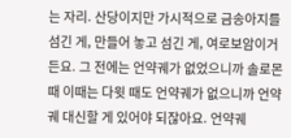는 자리. 산당이지만 가시적으로 금송아지를 섬긴 게, 만들어 놓고 섬긴 게, 여로보암이거든요. 그 전에는 언약궤가 없었으니까 솔로몬 때 이때는 다윗 때도 언약궤가 없으니까 언약궤 대신할 게 있어야 되잖아요. 언약궤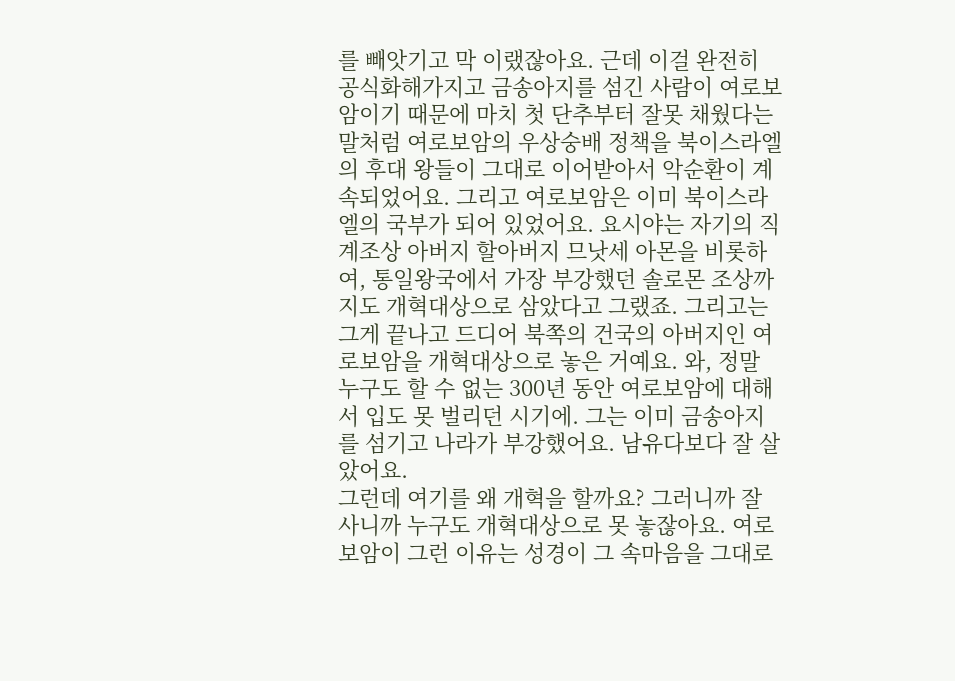를 빼앗기고 막 이랬잖아요. 근데 이걸 완전히 공식화해가지고 금송아지를 섬긴 사람이 여로보암이기 때문에 마치 첫 단추부터 잘못 채웠다는 말처럼 여로보암의 우상숭배 정책을 북이스라엘의 후대 왕들이 그대로 이어받아서 악순환이 계속되었어요. 그리고 여로보암은 이미 북이스라엘의 국부가 되어 있었어요. 요시야는 자기의 직계조상 아버지 할아버지 므낫세 아몬을 비롯하여, 통일왕국에서 가장 부강했던 솔로몬 조상까지도 개혁대상으로 삼았다고 그랬죠. 그리고는 그게 끝나고 드디어 북쪽의 건국의 아버지인 여로보암을 개혁대상으로 놓은 거예요. 와, 정말 누구도 할 수 없는 300년 동안 여로보암에 대해서 입도 못 벌리던 시기에. 그는 이미 금송아지를 섬기고 나라가 부강했어요. 남유다보다 잘 살았어요.
그런데 여기를 왜 개혁을 할까요? 그러니까 잘 사니까 누구도 개혁대상으로 못 놓잖아요. 여로보암이 그런 이유는 성경이 그 속마음을 그대로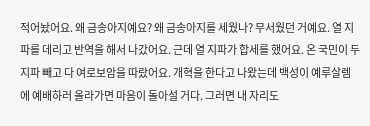적어놨어요. 왜 금송아지예요? 왜 금송아지를 세웠나? 무서웠던 거예요. 열 지파를 데리고 반역을 해서 나갔어요. 근데 열 지파가 합세를 했어요. 온 국민이 두 지파 빼고 다 여로보암을 따랐어요. 개혁을 한다고 나왔는데 백성이 예루살렘에 예배하러 올라가면 마음이 돌아설 거다. 그러면 내 자리도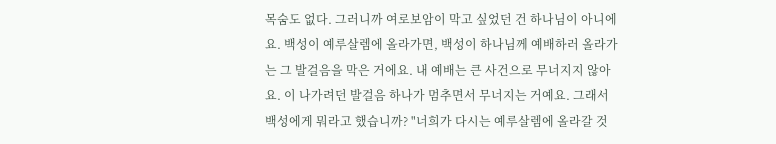목숨도 없다. 그러니까 여로보암이 막고 싶었던 건 하나님이 아니에요. 백성이 예루살렘에 올라가면, 백성이 하나님께 예배하러 올라가는 그 발걸음을 막은 거에요. 내 예배는 큰 사건으로 무너지지 않아요. 이 나가려던 발걸음 하나가 멈추면서 무너지는 거예요. 그래서 백성에게 뭐라고 했습니까? "너희가 다시는 예루살렘에 올라갈 것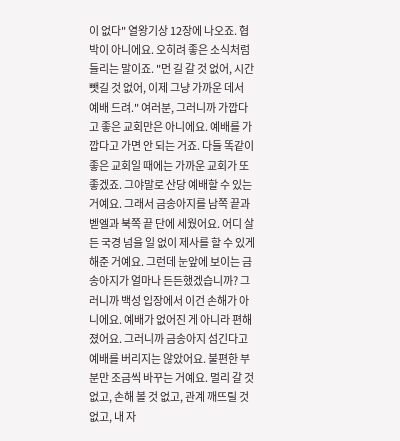이 없다" 열왕기상 12장에 나오죠. 협박이 아니에요. 오히려 좋은 소식처럼 들리는 말이죠. "먼 길 갈 것 없어, 시간 뺏길 것 없어, 이제 그냥 가까운 데서 예배 드려." 여러분, 그러니까 가깝다고 좋은 교회만은 아니에요. 예배를 가깝다고 가면 안 되는 거죠. 다들 똑같이 좋은 교회일 때에는 가까운 교회가 또 좋겠죠. 그야말로 산당 예배할 수 있는 거예요. 그래서 금송아지를 남쪽 끝과 벧엘과 북쪽 끝 단에 세웠어요. 어디 살든 국경 넘을 일 없이 제사를 할 수 있게 해준 거예요. 그런데 눈앞에 보이는 금송아지가 얼마나 든든했겠습니까? 그러니까 백성 입장에서 이건 손해가 아니에요. 예배가 없어진 게 아니라 편해졌어요. 그러니까 금송아지 섬긴다고 예배를 버리지는 않았어요. 불편한 부분만 조금씩 바꾸는 거예요. 멀리 갈 것 없고, 손해 볼 것 없고, 관계 깨뜨릴 것 없고, 내 자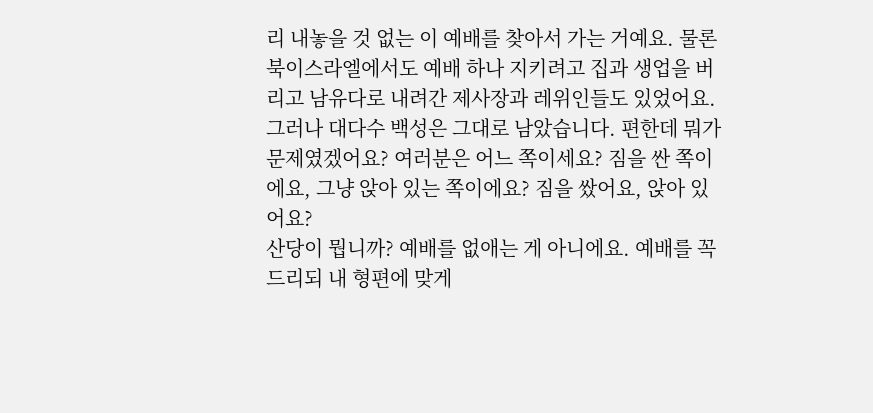리 내놓을 것 없는 이 예배를 찾아서 가는 거예요. 물론 북이스라엘에서도 예배 하나 지키려고 집과 생업을 버리고 남유다로 내려간 제사장과 레위인들도 있었어요. 그러나 대다수 백성은 그대로 남았습니다. 편한데 뭐가 문제였겠어요? 여러분은 어느 쪽이세요? 짐을 싼 쪽이에요, 그냥 앉아 있는 쪽이에요? 짐을 쌌어요, 앉아 있어요?
산당이 뭡니까? 예배를 없애는 게 아니에요. 예배를 꼭 드리되 내 형편에 맞게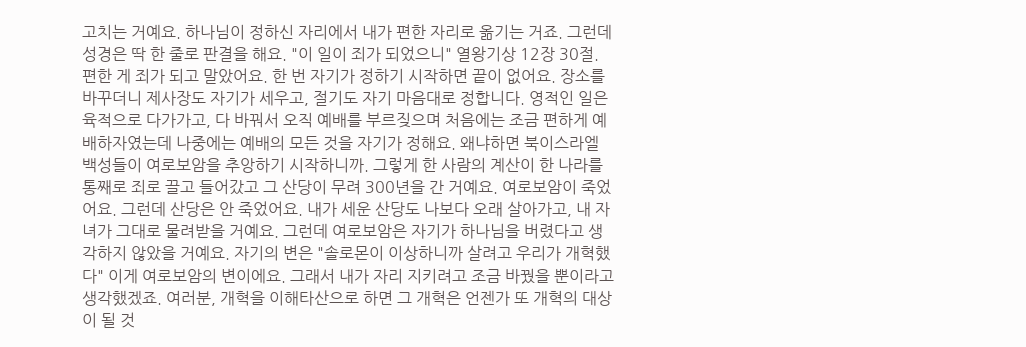고치는 거예요. 하나님이 정하신 자리에서 내가 편한 자리로 옮기는 거죠. 그런데 성경은 딱 한 줄로 판결을 해요. "이 일이 죄가 되었으니" 열왕기상 12장 30절. 편한 게 죄가 되고 말았어요. 한 번 자기가 정하기 시작하면 끝이 없어요. 장소를 바꾸더니 제사장도 자기가 세우고, 절기도 자기 마음대로 정합니다. 영적인 일은 육적으로 다가가고, 다 바꿔서 오직 예배를 부르짖으며 처음에는 조금 편하게 예배하자였는데 나중에는 예배의 모든 것을 자기가 정해요. 왜냐하면 북이스라엘 백성들이 여로보암을 추앙하기 시작하니까. 그렇게 한 사람의 계산이 한 나라를 통째로 죄로 끌고 들어갔고 그 산당이 무려 300년을 간 거예요. 여로보암이 죽었어요. 그런데 산당은 안 죽었어요. 내가 세운 산당도 나보다 오래 살아가고, 내 자녀가 그대로 물려받을 거예요. 그런데 여로보암은 자기가 하나님을 버렸다고 생각하지 않았을 거예요. 자기의 변은 "솔로몬이 이상하니까 살려고 우리가 개혁했다" 이게 여로보암의 변이에요. 그래서 내가 자리 지키려고 조금 바꿨을 뿐이라고 생각했겠죠. 여러분, 개혁을 이해타산으로 하면 그 개혁은 언젠가 또 개혁의 대상이 될 것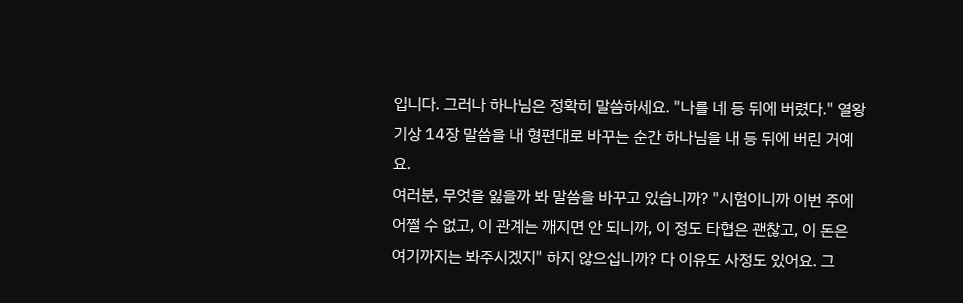입니다. 그러나 하나님은 정확히 말씀하세요. "나를 네 등 뒤에 버렸다." 열왕기상 14장 말씀을 내 형편대로 바꾸는 순간 하나님을 내 등 뒤에 버린 거예요.
여러분, 무엇을 잃을까 봐 말씀을 바꾸고 있습니까? "시험이니까 이번 주에 어쩔 수 없고, 이 관계는 깨지면 안 되니까, 이 정도 타협은 괜찮고, 이 돈은 여기까지는 봐주시겠지" 하지 않으십니까? 다 이유도 사정도 있어요. 그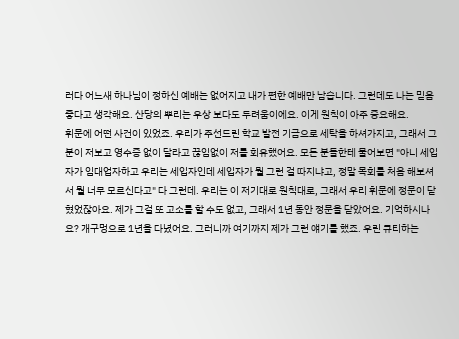러다 어느새 하나님이 정하신 예배는 없어지고 내가 편한 예배만 남습니다. 그런데도 나는 믿음 좋다고 생각해요. 산당의 뿌리는 우상 보다도 두려움이에요. 이게 원칙이 아주 중요해요.
휘문에 어떤 사건이 있었죠. 우리가 주선드린 학교 발전 기금으로 세탁을 하셔가지고, 그래서 그분이 저보고 영수증 없이 달라고 끊임없이 저를 회유했어요. 모든 분들한테 물어보면 "아니 세입자가 임대업자하고 우리는 세입자인데 세입자가 뭘 그런 걸 따지냐고, 정말 목회를 처음 해보셔서 뭘 너무 모르신다고" 다 그런데. 우리는 이 저기대로 원칙대로, 그래서 우리 휘문에 정문이 닫혔었잖아요. 제가 그걸 또 고소를 할 수도 없고, 그래서 1년 동안 정문을 닫았어요. 기억하시나요? 개구멍으로 1년을 다녔어요. 그러니까 여기까지 제가 그런 얘기를 했죠. 우린 큐티하는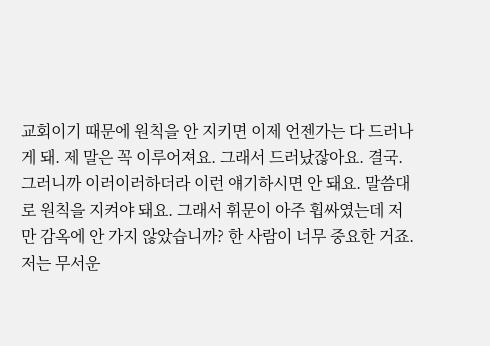교회이기 때문에 원칙을 안 지키면 이제 언젠가는 다 드러나게 돼. 제 말은 꼭 이루어져요. 그래서 드러났잖아요. 결국. 그러니까 이러이러하더라 이런 얘기하시면 안 돼요. 말씀대로 원칙을 지켜야 돼요. 그래서 휘문이 아주 휩싸였는데 저만 감옥에 안 가지 않았습니까? 한 사람이 너무 중요한 거죠. 저는 무서운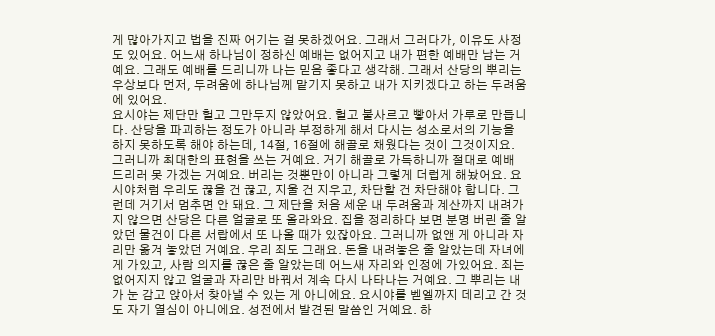게 많아가지고 법을 진짜 어기는 걸 못하겠어요. 그래서 그러다가, 이유도 사정도 있어요. 어느새 하나님이 정하신 예배는 없어지고 내가 편한 예배만 남는 거예요. 그래도 예배를 드리니까 나는 믿음 좋다고 생각해. 그래서 산당의 뿌리는 우상보다 먼저, 두려움에 하나님께 맡기지 못하고 내가 지키겠다고 하는 두려움에 있어요.
요시야는 제단만 헐고 그만두지 않았어요. 헐고 불사르고 빻아서 가루로 만듭니다. 산당을 파괴하는 정도가 아니라 부정하게 해서 다시는 성소로서의 기능을 하지 못하도록 해야 하는데, 14절, 16절에 해골로 채웠다는 것이 그것이지요. 그러니까 최대한의 표현을 쓰는 거예요. 거기 해골로 가득하니까 절대로 예배 드리러 못 가겠는 거예요. 버리는 것뿐만이 아니라 그렇게 더럽게 해놨어요. 요시야처럼 우리도 끊을 건 끊고, 지울 건 지우고, 차단할 건 차단해야 합니다. 그런데 거기서 멈추면 안 돼요. 그 제단을 처음 세운 내 두려움과 계산까지 내려가지 않으면 산당은 다른 얼굴로 또 올라와요. 집을 정리하다 보면 분명 버린 줄 알았던 물건이 다른 서랍에서 또 나올 때가 있잖아요. 그러니까 없앤 게 아니라 자리만 옮겨 놓았던 거예요. 우리 죄도 그래요. 돈을 내려놓은 줄 알았는데 자녀에게 가있고, 사람 의지를 끊은 줄 알았는데 어느새 자리와 인정에 가있어요. 죄는 없어지지 않고 얼굴과 자리만 바꿔서 계속 다시 나타나는 거예요. 그 뿌리는 내가 눈 감고 앉아서 찾아낼 수 있는 게 아니에요. 요시야를 벧엘까지 데리고 간 것도 자기 열심이 아니에요. 성전에서 발견된 말씀인 거예요. 하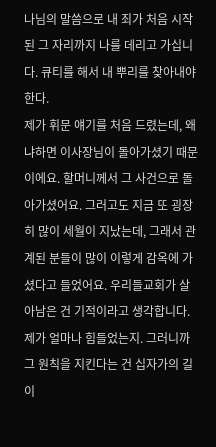나님의 말씀으로 내 죄가 처음 시작된 그 자리까지 나를 데리고 가십니다. 큐티를 해서 내 뿌리를 찾아내야 한다.
제가 휘문 얘기를 처음 드렸는데, 왜냐하면 이사장님이 돌아가셨기 때문이에요. 할머니께서 그 사건으로 돌아가셨어요. 그러고도 지금 또 굉장히 많이 세월이 지났는데, 그래서 관계된 분들이 많이 이렇게 감옥에 가셨다고 들었어요. 우리들교회가 살아남은 건 기적이라고 생각합니다. 제가 얼마나 힘들었는지. 그러니까 그 원칙을 지킨다는 건 십자가의 길이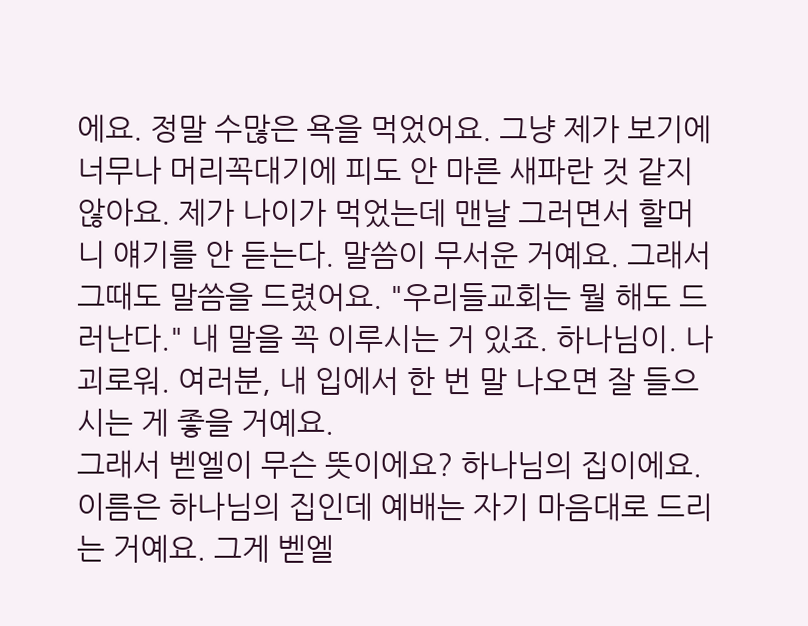에요. 정말 수많은 욕을 먹었어요. 그냥 제가 보기에 너무나 머리꼭대기에 피도 안 마른 새파란 것 같지 않아요. 제가 나이가 먹었는데 맨날 그러면서 할머니 얘기를 안 듣는다. 말씀이 무서운 거예요. 그래서 그때도 말씀을 드렸어요. "우리들교회는 뭘 해도 드러난다." 내 말을 꼭 이루시는 거 있죠. 하나님이. 나 괴로워. 여러분, 내 입에서 한 번 말 나오면 잘 들으시는 게 좋을 거예요.
그래서 벧엘이 무슨 뜻이에요? 하나님의 집이에요. 이름은 하나님의 집인데 예배는 자기 마음대로 드리는 거예요. 그게 벧엘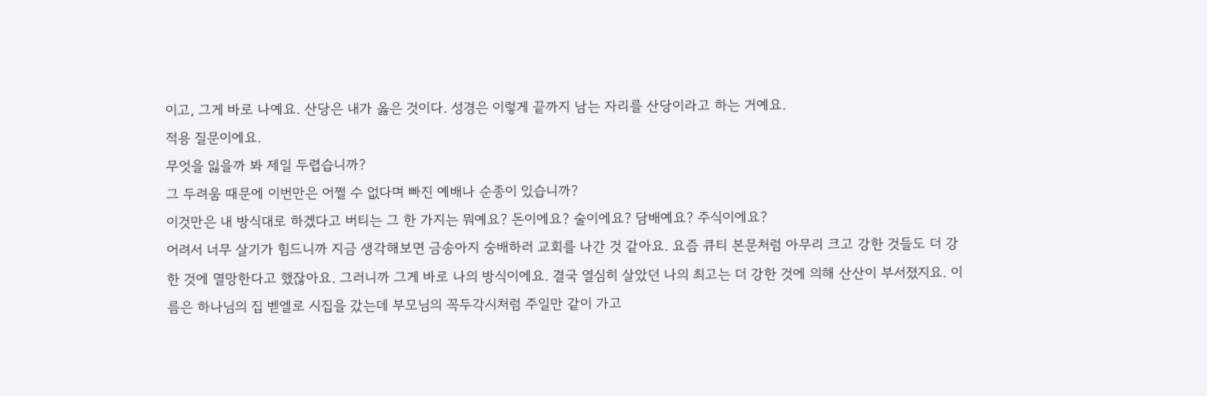이고, 그게 바로 나예요. 산당은 내가 옳은 것이다. 성경은 이렇게 끝까지 남는 자리를 산당이라고 하는 거예요.
적용 질문이에요.
무엇을 잃을까 봐 제일 두렵습니까?
그 두려움 때문에 이번만은 어쩔 수 없다며 빠진 예배나 순종이 있습니까?
이것만은 내 방식대로 하겠다고 버티는 그 한 가지는 뭐예요? 돈이에요? 술이에요? 담배예요? 주식이에요?
어려서 너무 살기가 힘드니까 지금 생각해보면 금송아지 숭배하러 교회를 나간 것 같아요. 요즘 큐티 본문처럼 아무리 크고 강한 것들도 더 강한 것에 멸망한다고 했잖아요. 그러니까 그게 바로 나의 방식이에요. 결국 열심히 살았던 나의 최고는 더 강한 것에 의해 산산이 부서졌지요. 이름은 하나님의 집 벧엘로 시집을 갔는데 부모님의 꼭두각시처럼 주일만 같이 가고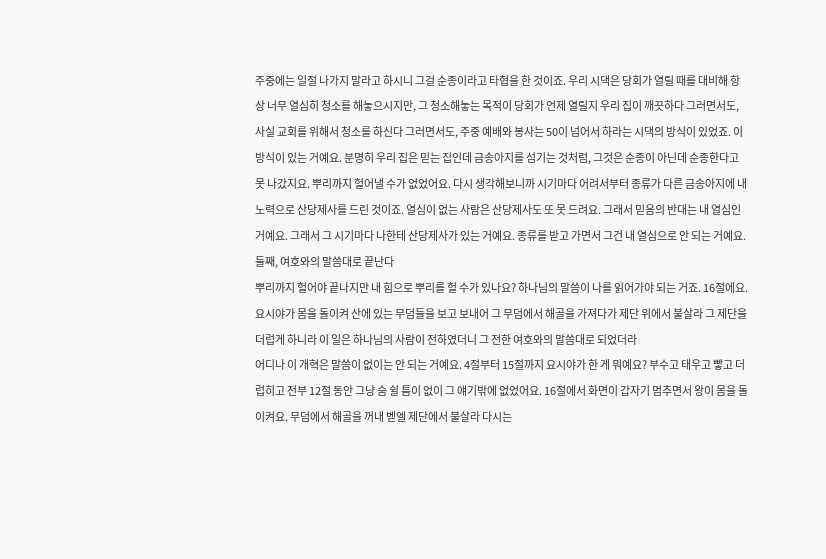주중에는 일절 나가지 말라고 하시니 그걸 순종이라고 타협을 한 것이죠. 우리 시댁은 당회가 열릴 때를 대비해 항상 너무 열심히 청소를 해놓으시지만, 그 청소해놓는 목적이 당회가 언제 열릴지 우리 집이 깨끗하다 그러면서도, 사실 교회를 위해서 청소를 하신다 그러면서도, 주중 예배와 봉사는 50이 넘어서 하라는 시댁의 방식이 있었죠. 이 방식이 있는 거예요. 분명히 우리 집은 믿는 집인데 금송아지를 섬기는 것처럼, 그것은 순종이 아닌데 순종한다고 못 나갔지요. 뿌리까지 헐어낼 수가 없었어요. 다시 생각해보니까 시기마다 어려서부터 종류가 다른 금송아지에 내 노력으로 산당제사를 드린 것이죠. 열심이 없는 사람은 산당제사도 또 못 드려요. 그래서 믿음의 반대는 내 열심인 거예요. 그래서 그 시기마다 나한테 산당제사가 있는 거예요. 종류를 받고 가면서 그건 내 열심으로 안 되는 거예요.
둘째, 여호와의 말씀대로 끝난다
뿌리까지 헐어야 끝나지만 내 힘으로 뿌리를 헐 수가 있나요? 하나님의 말씀이 나를 읽어가야 되는 거죠. 16절에요.
요시야가 몸을 돌이켜 산에 있는 무덤들을 보고 보내어 그 무덤에서 해골을 가져다가 제단 위에서 불살라 그 제단을 더럽게 하니라 이 일은 하나님의 사람이 전하였더니 그 전한 여호와의 말씀대로 되었더라
어디나 이 개혁은 말씀이 없이는 안 되는 거예요. 4절부터 15절까지 요시야가 한 게 뭐예요? 부수고 태우고 빻고 더럽히고 전부 12절 동안 그냥 숨 쉴 틈이 없이 그 얘기밖에 없었어요. 16절에서 화면이 갑자기 멈추면서 왕이 몸을 돌이켜요. 무덤에서 해골을 꺼내 벧엘 제단에서 불살라 다시는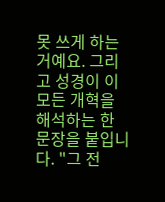못 쓰게 하는 거예요. 그리고 성경이 이 모든 개혁을 해석하는 한 문장을 붙입니다. "그 전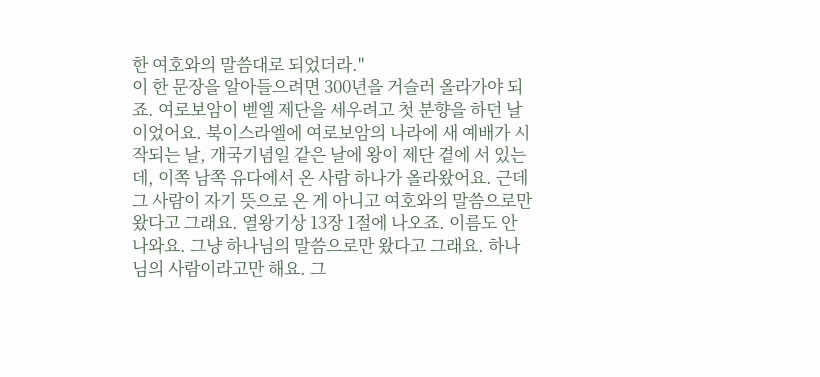한 여호와의 말씀대로 되었더라."
이 한 문장을 알아들으려면 300년을 거슬러 올라가야 되죠. 여로보암이 벧엘 제단을 세우려고 첫 분향을 하던 날이었어요. 북이스라엘에 여로보암의 나라에 새 예배가 시작되는 날, 개국기념일 같은 날에 왕이 제단 곁에 서 있는데, 이쪽 남쪽 유다에서 온 사람 하나가 올라왔어요. 근데 그 사람이 자기 뜻으로 온 게 아니고 여호와의 말씀으로만 왔다고 그래요. 열왕기상 13장 1절에 나오죠. 이름도 안 나와요. 그냥 하나님의 말씀으로만 왔다고 그래요. 하나님의 사람이라고만 해요. 그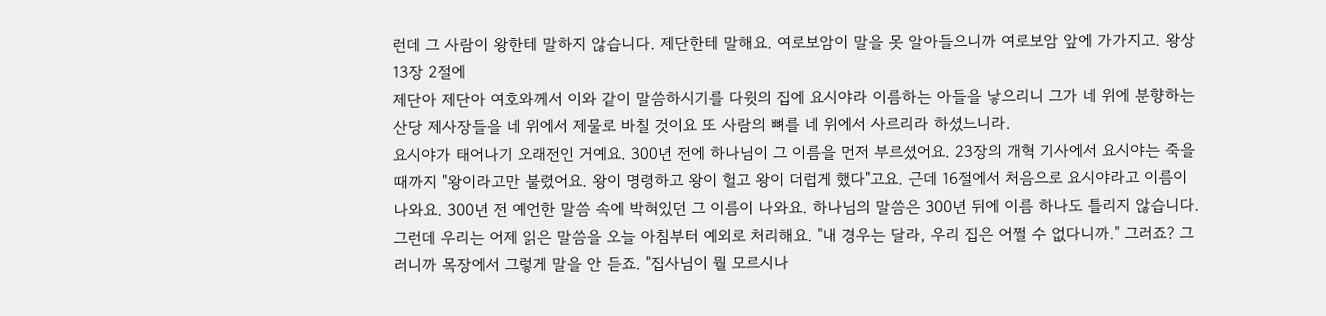런데 그 사람이 왕한테 말하지 않습니다. 제단한테 말해요. 여로보암이 말을 못 알아들으니까 여로보암 앞에 가가지고. 왕상 13장 2절에
제단아 제단아 여호와께서 이와 같이 말씀하시기를 다윗의 집에 요시야라 이름하는 아들을 낳으리니 그가 네 위에 분향하는 산당 제사장들을 네 위에서 제물로 바칠 것이요 또 사람의 뼈를 네 위에서 사르리라 하셨느니라.
요시야가 태어나기 오래전인 거예요. 300년 전에 하나님이 그 이름을 먼저 부르셨어요. 23장의 개혁 기사에서 요시야는 죽을 때까지 "왕이라고만 불렸어요. 왕이 명령하고 왕이 헐고 왕이 더럽게 했다"고요. 근데 16절에서 처음으로 요시야라고 이름이 나와요. 300년 전 예언한 말씀 속에 박혀있던 그 이름이 나와요. 하나님의 말씀은 300년 뒤에 이름 하나도 틀리지 않습니다. 그런데 우리는 어제 읽은 말씀을 오늘 아침부터 예외로 처리해요. "내 경우는 달라, 우리 집은 어쩔 수 없다니까." 그러죠? 그러니까 목장에서 그렇게 말을 안 듣죠. "집사님이 뭘 모르시나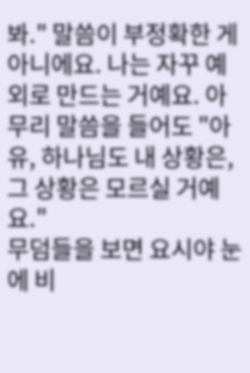봐." 말씀이 부정확한 게 아니에요. 나는 자꾸 예외로 만드는 거예요. 아무리 말씀을 들어도 "아유, 하나님도 내 상황은, 그 상황은 모르실 거예요."
무덤들을 보면 요시야 눈에 비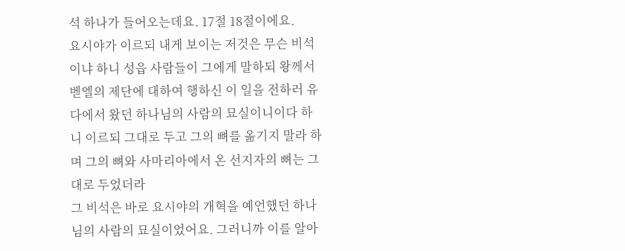석 하나가 들어오는데요. 17절 18절이에요.
요시야가 이르되 내게 보이는 저것은 무슨 비석이냐 하니 성읍 사람들이 그에게 말하되 왕께서 벧엘의 제단에 대하여 행하신 이 일을 전하러 유다에서 왔던 하나님의 사람의 묘실이니이다 하니 이르되 그대로 두고 그의 뼈를 옮기지 말라 하며 그의 뼈와 사마리아에서 온 선지자의 뼈는 그대로 두었더라
그 비석은 바로 요시야의 개혁을 예언했던 하나님의 사람의 묘실이었어요. 그러니까 이를 알아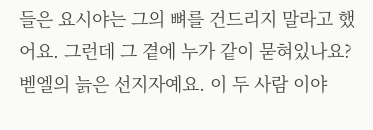들은 요시야는 그의 뼈를 건드리지 말라고 했어요. 그런데 그 곁에 누가 같이 묻혀있나요? 벧엘의 늙은 선지자예요. 이 두 사람 이야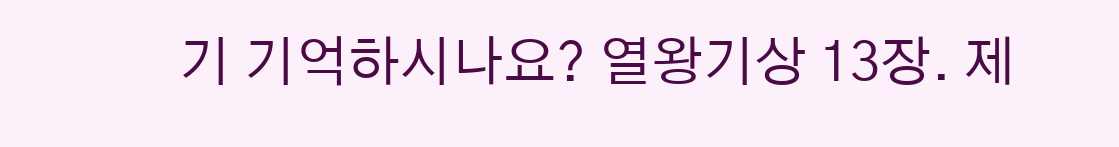기 기억하시나요? 열왕기상 13장. 제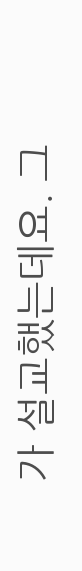가 설교했는데요. 그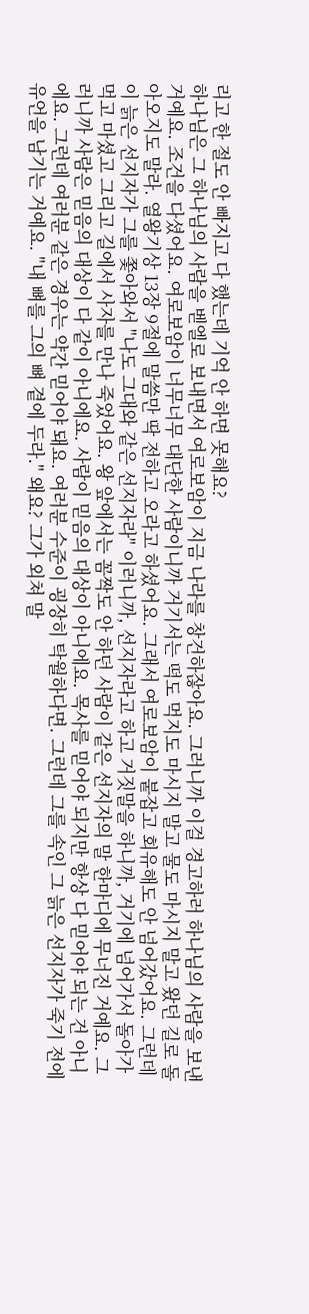리고 한 절도 안 빠지고 다 했는데 기억 안 하면 못해요?
하나님은 그 하나님의 사람을 벧엘로 보내면서 여로보암이 지금 나라를 창건하잖아요. 그러니까 이걸 경고하러 하나님의 사람을 보낸 거예요. 조건을 다셨어요. 여로보암이 너무너무 대단한 사람이니까 거기서는 떡도 먹지도 마시지 말고 물도 마시지 말고 왔던 길로 돌아오지도 말라. 열왕기상 13장 9절에 말씀만 딱 전하고 오라고 하셨어요. 그래서 여로보암이 붙잡고 회유해도 안 넘어갔어요. 그런데 이 늙은 선지자가 그를 쫓아와서 "나도 그대와 같은 선지자라" 이러니까, 선지자라고 하고 거짓말을 하니까, 거기에 넘어가서 돌아가 먹고 마셨고 그리고 길에서 사자를 만나 죽었어요. 왕 앞에서는 꼼짝도 안 하던 사람이 같은 선지자의 말 한마디에 무너진 거예요. 그러니까 사람은 믿음의 대상이 다 같이 아니에요. 사람이 믿음의 대상이 아니에요. 목사를 믿어야 되지만 항상 다 믿어야 되는 건 아니에요. 그런데 여러분 같은 경우는 약간 믿어야 돼요. 여러분 수준이 굉장히 탁월하다면. 그런데 그를 속인 그 늙은 선지자가 죽기 전에 유언을 남기는 거예요. "내 뼈를 그의 뼈 곁에 두라." 왜요? 그가 외쳐 말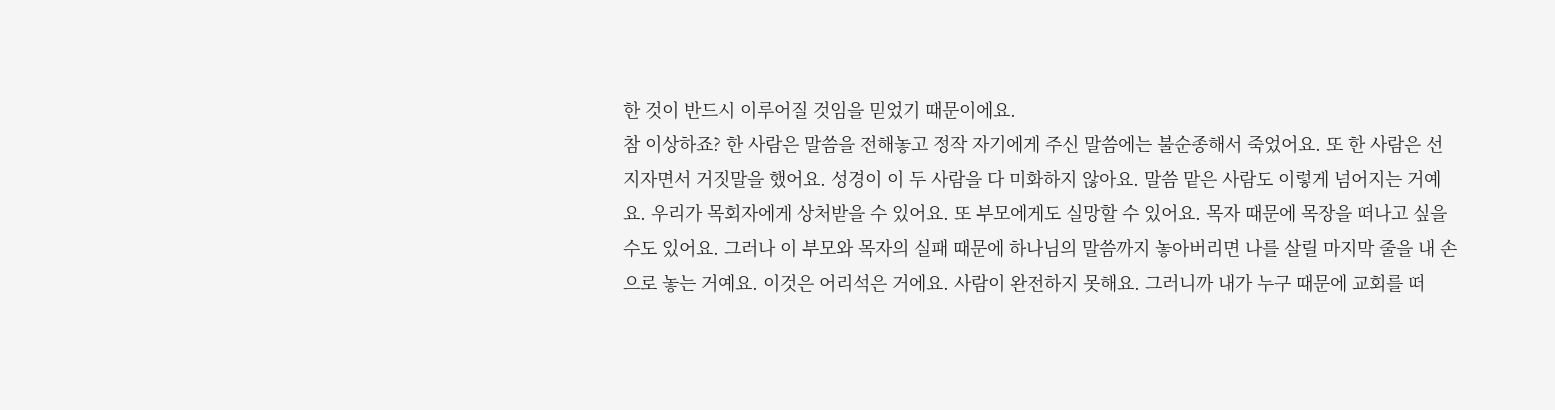한 것이 반드시 이루어질 것임을 믿었기 때문이에요.
참 이상하죠? 한 사람은 말씀을 전해놓고 정작 자기에게 주신 말씀에는 불순종해서 죽었어요. 또 한 사람은 선지자면서 거짓말을 했어요. 성경이 이 두 사람을 다 미화하지 않아요. 말씀 맡은 사람도 이렇게 넘어지는 거예요. 우리가 목회자에게 상처받을 수 있어요. 또 부모에게도 실망할 수 있어요. 목자 때문에 목장을 떠나고 싶을 수도 있어요. 그러나 이 부모와 목자의 실패 때문에 하나님의 말씀까지 놓아버리면 나를 살릴 마지막 줄을 내 손으로 놓는 거예요. 이것은 어리석은 거에요. 사람이 완전하지 못해요. 그러니까 내가 누구 때문에 교회를 떠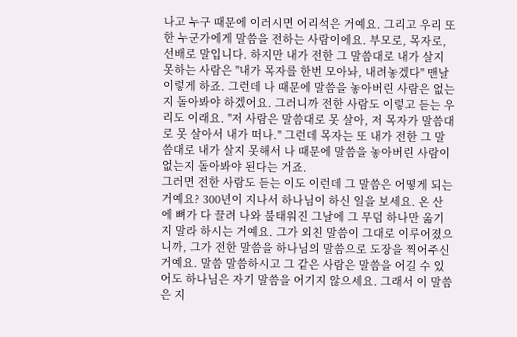나고 누구 때문에 이러시면 어리석은 거예요. 그리고 우리 또한 누군가에게 말씀을 전하는 사람이에요. 부모로, 목자로, 선배로 말입니다. 하지만 내가 전한 그 말씀대로 내가 살지 못하는 사람은 "내가 목자를 한번 모아놔, 내려놓겠다" 맨날 이렇게 하죠. 그런데 나 때문에 말씀을 놓아버린 사람은 없는지 돌아봐야 하겠어요. 그러니까 전한 사람도 이렇고 듣는 우리도 이래요. "저 사람은 말씀대로 못 살아, 저 목자가 말씀대로 못 살아서 내가 떠나." 그런데 목자는 또 내가 전한 그 말씀대로 내가 살지 못해서 나 때문에 말씀을 놓아버린 사람이 없는지 돌아봐야 된다는 거죠.
그러면 전한 사람도 듣는 이도 이런데 그 말씀은 어떻게 되는 거예요? 300년이 지나서 하나님이 하신 일을 보세요. 온 산에 뼈가 다 끌려 나와 불태워진 그날에 그 무덤 하나만 옮기지 말라 하시는 거예요. 그가 외친 말씀이 그대로 이루어졌으니까, 그가 전한 말씀을 하나님의 말씀으로 도장을 찍어주신 거예요. 말씀 말씀하시고 그 같은 사람은 말씀을 어길 수 있어도 하나님은 자기 말씀을 어기지 않으세요. 그래서 이 말씀은 지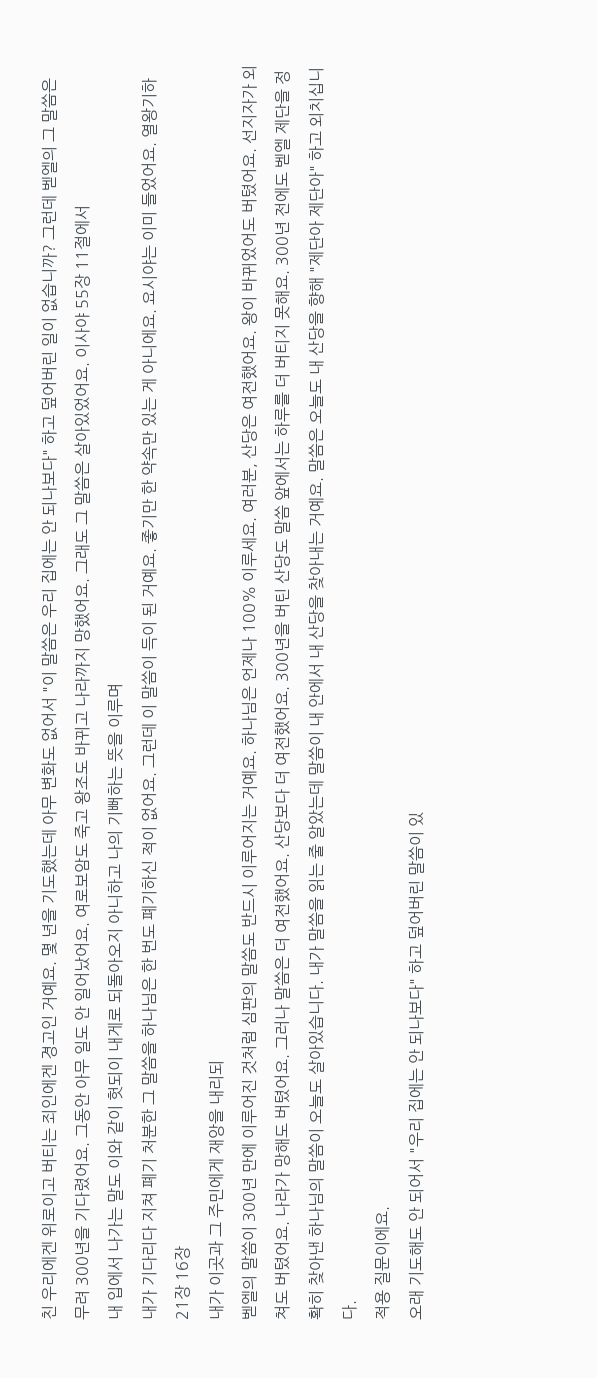친 우리에겐 위로이고 버티는 죄인에겐 경고인 거예요. 몇 년을 기도했는데 아무 변화도 없어서 "이 말씀은 우리 집에는 안 되나보다" 하고 덮어버린 일이 없습니까? 그런데 벧엘의 그 말씀은 무려 300년을 기다렸어요. 그동안 아무 일도 안 일어났어요. 여로보암도 죽고 왕조도 바뀌고 나라까지 망했어요. 그래도 그 말씀은 살아있었어요. 이사야 55장 11절에서
내 입에서 나가는 말도 이와 같이 헛되이 내게로 되돌아오지 아니하고 나의 기뻐하는 뜻을 이루며
내가 기다리다 지쳐 폐기 처분한 그 말씀을 하나님은 한 번도 폐기하신 적이 없어요. 그런데 이 말씀이 득이 된 거예요. 좋기만 한 약속만 있는 게 아니에요. 요시야는 이미 들었어요. 열왕기하 21장 16장
내가 이곳과 그 주민에게 재앙을 내리되
벧엘의 말씀이 300년 만에 이루어진 것처럼 심판의 말씀도 반드시 이루어지는 거예요. 하나님은 언제나 100% 이루세요. 여러분, 산당은 여전했어요. 왕이 바뀌었어도 버텼어요. 선지자가 외쳐도 버텼어요. 나라가 망해도 버텼어요. 그러나 말씀은 더 여전했어요. 산당보다 더 여전했어요. 300년을 버틴 산당도 말씀 앞에서는 하루를 더 버티지 못해요. 300년 전에도 벧엘 제단을 정확히 찾아낸 하나님의 말씀이 오늘도 살아있습니다. 내가 말씀을 읽는 줄 알았는데 말씀이 내 안에서 내 산당을 찾아내는 거예요. 말씀은 오늘도 내 산당을 향해 "제단아 제단아" 하고 외치십니다.
적용 질문이에요.
오래 기도해도 안 되어서 "우리 집에는 안 되나보다" 하고 덮어버린 말씀이 있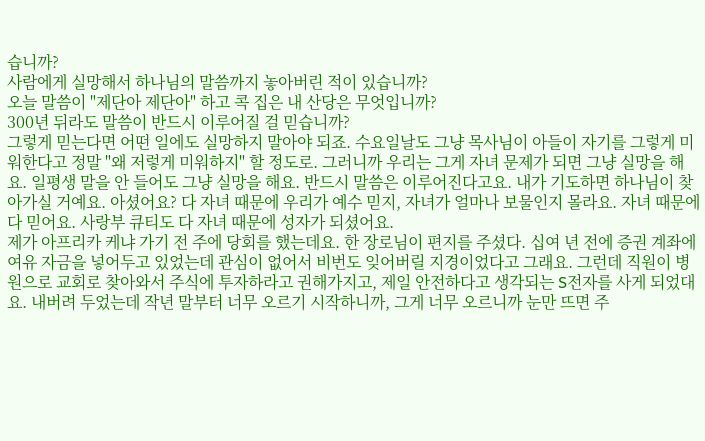습니까?
사람에게 실망해서 하나님의 말씀까지 놓아버린 적이 있습니까?
오늘 말씀이 "제단아 제단아" 하고 콕 집은 내 산당은 무엇입니까?
300년 뒤라도 말씀이 반드시 이루어질 걸 믿습니까?
그렇게 믿는다면 어떤 일에도 실망하지 말아야 되죠. 수요일날도 그냥 목사님이 아들이 자기를 그렇게 미워한다고 정말 "왜 저렇게 미워하지" 할 정도로. 그러니까 우리는 그게 자녀 문제가 되면 그냥 실망을 해요. 일평생 말을 안 들어도 그냥 실망을 해요. 반드시 말씀은 이루어진다고요. 내가 기도하면 하나님이 찾아가실 거예요. 아셨어요? 다 자녀 때문에 우리가 예수 믿지, 자녀가 얼마나 보물인지 몰라요. 자녀 때문에 다 믿어요. 사랑부 큐티도 다 자녀 때문에 성자가 되셨어요.
제가 아프리카 케냐 가기 전 주에 당회를 했는데요. 한 장로님이 편지를 주셨다. 십여 년 전에 증권 계좌에 여유 자금을 넣어두고 있었는데 관심이 없어서 비번도 잊어버릴 지경이었다고 그래요. 그런데 직원이 병원으로 교회로 찾아와서 주식에 투자하라고 권해가지고, 제일 안전하다고 생각되는 S전자를 사게 되었대요. 내버려 두었는데 작년 말부터 너무 오르기 시작하니까, 그게 너무 오르니까 눈만 뜨면 주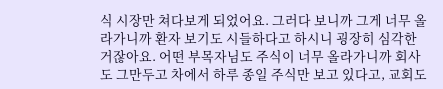식 시장만 쳐다보게 되었어요. 그러다 보니까 그게 너무 올라가니까 환자 보기도 시들하다고 하시니 굉장히 심각한 거잖아요. 어떤 부목자님도 주식이 너무 올라가니까 회사도 그만두고 차에서 하루 종일 주식만 보고 있다고, 교회도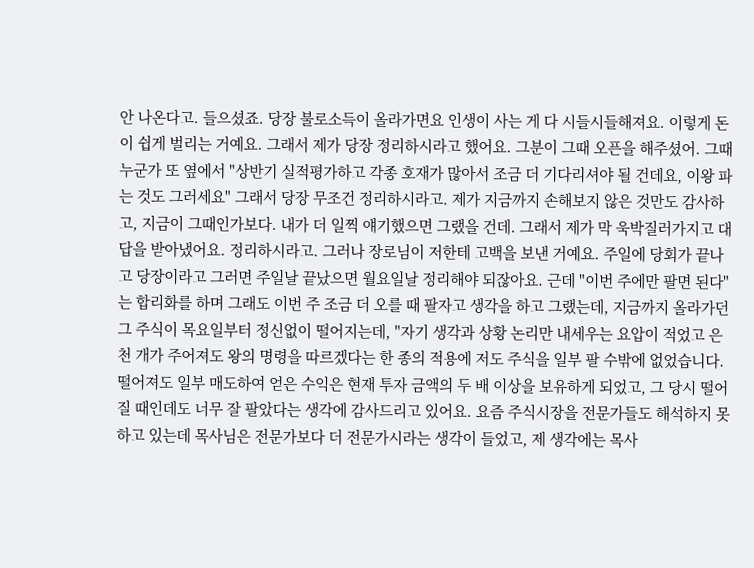안 나온다고. 들으셨죠. 당장 불로소득이 올라가면요 인생이 사는 게 다 시들시들해져요. 이렇게 돈이 쉽게 벌리는 거예요. 그래서 제가 당장 정리하시라고 했어요. 그분이 그때 오픈을 해주셨어. 그때 누군가 또 옆에서 "상반기 실적평가하고 각종 호재가 많아서 조금 더 기다리셔야 될 건데요, 이왕 파는 것도 그러세요" 그래서 당장 무조건 정리하시라고. 제가 지금까지 손해보지 않은 것만도 감사하고, 지금이 그때인가보다. 내가 더 일찍 얘기했으면 그랬을 건데. 그래서 제가 막 욱박질러가지고 대답을 받아냈어요. 정리하시라고. 그러나 장로님이 저한테 고백을 보낸 거예요. 주일에 당회가 끝나고 당장이라고 그러면 주일날 끝났으면 월요일날 정리해야 되잖아요. 근데 "이번 주에만 팔면 된다"는 합리화를 하며 그래도 이번 주 조금 더 오를 때 팔자고 생각을 하고 그랬는데, 지금까지 올라가던 그 주식이 목요일부터 정신없이 떨어지는데, "자기 생각과 상황 논리만 내세우는 요압이 적었고 은 천 개가 주어져도 왕의 명령을 따르겠다는 한 종의 적용에 저도 주식을 일부 팔 수밖에 없었습니다. 떨어져도 일부 매도하여 얻은 수익은 현재 투자 금액의 두 배 이상을 보유하게 되었고, 그 당시 떨어질 때인데도 너무 잘 팔았다는 생각에 감사드리고 있어요. 요즘 주식시장을 전문가들도 해석하지 못하고 있는데 목사님은 전문가보다 더 전문가시라는 생각이 들었고, 제 생각에는 목사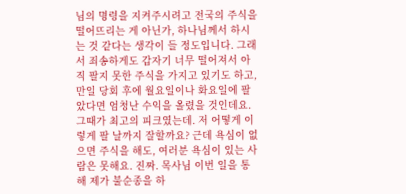님의 명령을 지켜주시려고 전국의 주식을 떨어뜨리는 게 아닌가, 하나님께서 하시는 것 같다는 생각이 들 정도입니다. 그래서 죄송하게도 갑자기 너무 떨어져서 아직 팔지 못한 주식을 가지고 있기도 하고, 만일 당회 후에 월요일이나 화요일에 팔았다면 엄청난 수익을 올렸을 것인데요. 그때가 최고의 피크였는데. 저 어떻게 이렇게 팔 날까지 잘할까요? 근데 욕심이 없으면 주식을 해도, 여러분 욕심이 있는 사람은 못해요. 진짜. 목사님 이번 일을 통해 제가 불순종을 하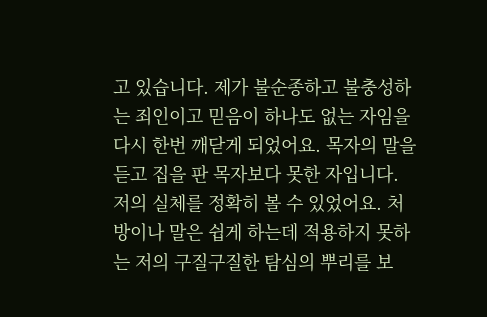고 있습니다. 제가 불순종하고 불충성하는 죄인이고 믿음이 하나도 없는 자임을 다시 한번 깨닫게 되었어요. 목자의 말을 듣고 집을 판 목자보다 못한 자입니다. 저의 실체를 정확히 볼 수 있었어요. 처방이나 말은 쉽게 하는데 적용하지 못하는 저의 구질구질한 탐심의 뿌리를 보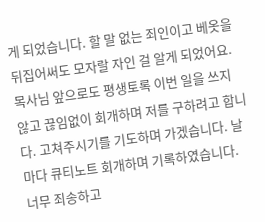게 되었습니다. 할 말 없는 죄인이고 베옷을 뒤집어써도 모자랄 자인 걸 알게 되었어요. 목사님 앞으로도 평생토록 이번 일을 쓰지 않고 끊임없이 회개하며 저를 구하려고 합니다. 고쳐주시기를 기도하며 가겠습니다. 날마다 큐티노트 회개하며 기록하였습니다. 너무 죄송하고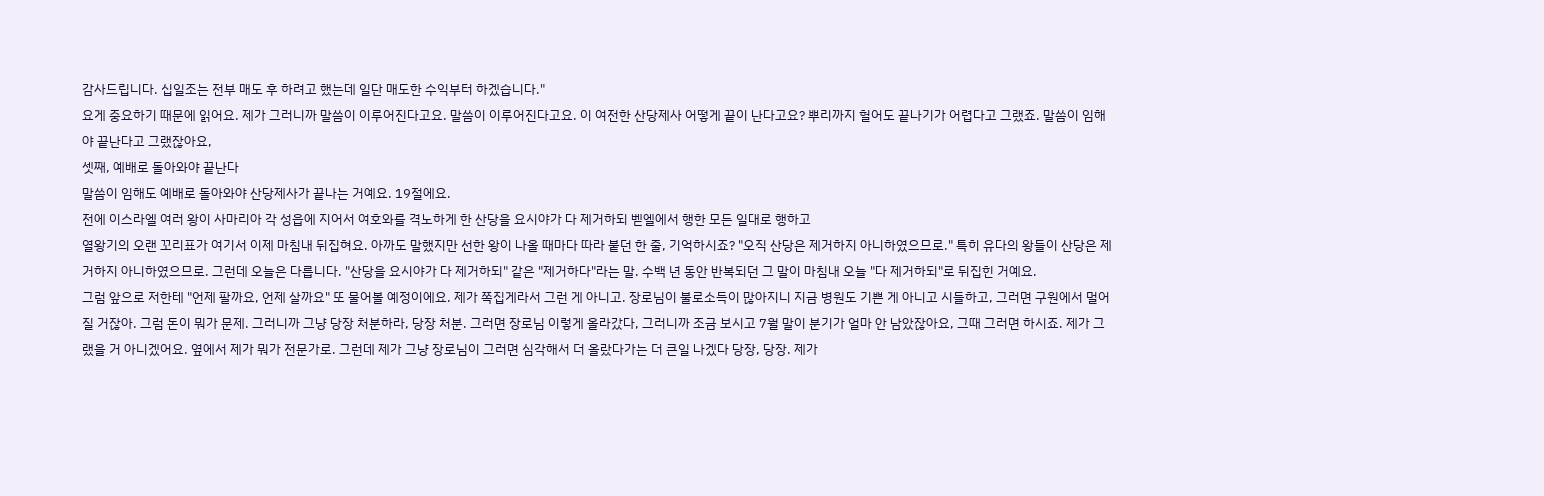감사드립니다. 십일조는 전부 매도 후 하려고 했는데 일단 매도한 수익부터 하겠습니다."
요게 중요하기 때문에 읽어요. 제가 그러니까 말씀이 이루어진다고요. 말씀이 이루어진다고요. 이 여전한 산당제사 어떻게 끝이 난다고요? 뿌리까지 헐어도 끝나기가 어렵다고 그랬죠. 말씀이 임해야 끝난다고 그랬잖아요,
셋째, 예배로 돌아와야 끝난다
말씀이 임해도 예배로 돌아와야 산당제사가 끝나는 거예요. 19절에요.
전에 이스라엘 여러 왕이 사마리아 각 성읍에 지어서 여호와를 격노하게 한 산당을 요시야가 다 제거하되 벧엘에서 행한 모든 일대로 행하고
열왕기의 오랜 꼬리표가 여기서 이제 마침내 뒤집혀요. 아까도 말했지만 선한 왕이 나올 때마다 따라 붙던 한 줄, 기억하시죠? "오직 산당은 제거하지 아니하였으므로." 특히 유다의 왕들이 산당은 제거하지 아니하였으므로. 그런데 오늘은 다릅니다. "산당을 요시야가 다 제거하되" 같은 "제거하다"라는 말. 수백 년 동안 반복되던 그 말이 마침내 오늘 "다 제거하되"로 뒤집힌 거예요.
그럼 앞으로 저한테 "언제 팔까요, 언제 살까요" 또 물어볼 예정이에요. 제가 쪽집게라서 그런 게 아니고. 장로님이 불로소득이 많아지니 지금 병원도 기쁜 게 아니고 시들하고, 그러면 구원에서 멀어질 거잖아. 그럼 돈이 뭐가 문제. 그러니까 그냥 당장 처분하라, 당장 처분. 그러면 장로님 이렇게 올라갔다, 그러니까 조금 보시고 7월 말이 분기가 얼마 안 남았잖아요, 그때 그러면 하시죠. 제가 그랬을 거 아니겠어요. 옆에서 제가 뭐가 전문가로. 그런데 제가 그냥 장로님이 그러면 심각해서 더 올랐다가는 더 큰일 나겠다 당장, 당장. 제가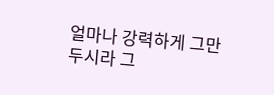얼마나 강력하게 그만두시라 그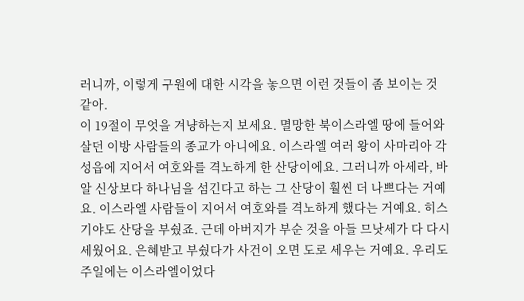러니까, 이렇게 구원에 대한 시각을 놓으면 이런 것들이 좀 보이는 것 같아.
이 19절이 무엇을 겨냥하는지 보세요. 멸망한 북이스라엘 땅에 들어와 살던 이방 사람들의 종교가 아니에요. 이스라엘 여러 왕이 사마리아 각 성읍에 지어서 여호와를 격노하게 한 산당이에요. 그러니까 아세라, 바알 신상보다 하나님을 섬긴다고 하는 그 산당이 훨씬 더 나쁘다는 거예요. 이스라엘 사람들이 지어서 여호와를 격노하게 했다는 거예요. 히스기야도 산당을 부쉈죠. 근데 아버지가 부순 것을 아들 므낫세가 다 다시 세웠어요. 은혜받고 부쉈다가 사건이 오면 도로 세우는 거예요. 우리도 주일에는 이스라엘이었다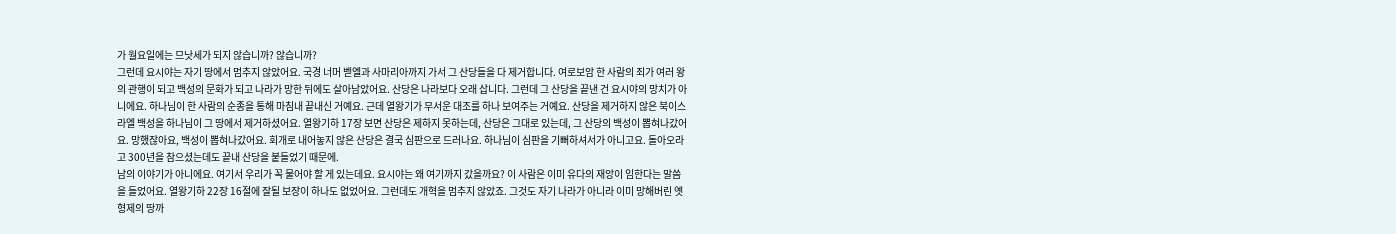가 월요일에는 므낫세가 되지 않습니까? 않습니까?
그런데 요시야는 자기 땅에서 멈추지 않았어요. 국경 너머 벧엘과 사마리아까지 가서 그 산당들을 다 제거합니다. 여로보암 한 사람의 죄가 여러 왕의 관행이 되고 백성의 문화가 되고 나라가 망한 뒤에도 살아남았어요. 산당은 나라보다 오래 삽니다. 그런데 그 산당을 끝낸 건 요시야의 망치가 아니에요. 하나님이 한 사람의 순종을 통해 마침내 끝내신 거예요. 근데 열왕기가 무서운 대조를 하나 보여주는 거예요. 산당을 제거하지 않은 북이스라엘 백성을 하나님이 그 땅에서 제거하셨어요. 열왕기하 17장 보면 산당은 제하지 못하는데, 산당은 그대로 있는데, 그 산당의 백성이 뽑혀나갔어요. 망했잖아요, 백성이 뽑혀나갔어요. 회개로 내어놓지 않은 산당은 결국 심판으로 드러나요. 하나님이 심판을 기뻐하셔서가 아니고요. 돌아오라고 300년을 참으셨는데도 끝내 산당을 붙들었기 때문에.
남의 이야기가 아니에요. 여기서 우리가 꼭 물어야 할 게 있는데요. 요시야는 왜 여기까지 갔을까요? 이 사람은 이미 유다의 재앙이 임한다는 말씀을 들었어요. 열왕기하 22장 16절에 잘될 보장이 하나도 없었어요. 그런데도 개혁을 멈추지 않았죠. 그것도 자기 나라가 아니라 이미 망해버린 옛 형제의 땅까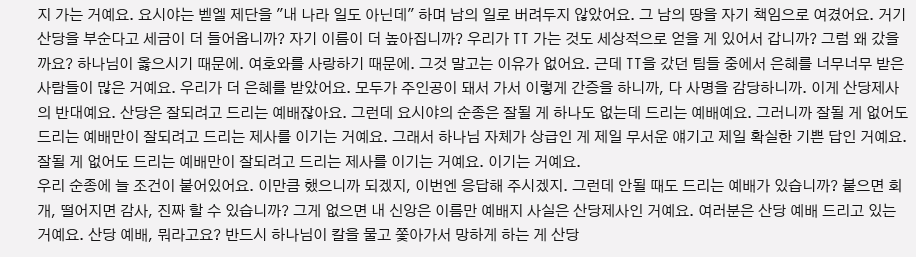지 가는 거예요. 요시야는 벧엘 제단을 "내 나라 일도 아닌데" 하며 남의 일로 버려두지 않았어요. 그 남의 땅을 자기 책임으로 여겼어요. 거기 산당을 부순다고 세금이 더 들어옵니까? 자기 이름이 더 높아집니까? 우리가 TT 가는 것도 세상적으로 얻을 게 있어서 갑니까? 그럼 왜 갔을까요? 하나님이 옳으시기 때문에. 여호와를 사랑하기 때문에. 그것 말고는 이유가 없어요. 근데 TT을 갔던 팀들 중에서 은혜를 너무너무 받은 사람들이 많은 거예요. 우리가 더 은혜를 받았어요. 모두가 주인공이 돼서 가서 이렇게 간증을 하니까, 다 사명을 감당하니까. 이게 산당제사의 반대예요. 산당은 잘되려고 드리는 예배잖아요. 그런데 요시야의 순종은 잘될 게 하나도 없는데 드리는 예배예요. 그러니까 잘될 게 없어도 드리는 예배만이 잘되려고 드리는 제사를 이기는 거예요. 그래서 하나님 자체가 상급인 게 제일 무서운 얘기고 제일 확실한 기쁜 답인 거예요. 잘될 게 없어도 드리는 예배만이 잘되려고 드리는 제사를 이기는 거예요. 이기는 거예요.
우리 순종에 늘 조건이 붙어있어요. 이만큼 했으니까 되겠지, 이번엔 응답해 주시겠지. 그런데 안될 때도 드리는 예배가 있습니까? 붙으면 회개, 떨어지면 감사, 진짜 할 수 있습니까? 그게 없으면 내 신앙은 이름만 예배지 사실은 산당제사인 거예요. 여러분은 산당 예배 드리고 있는 거예요. 산당 예배, 뭐라고요? 반드시 하나님이 칼을 물고 쫓아가서 망하게 하는 게 산당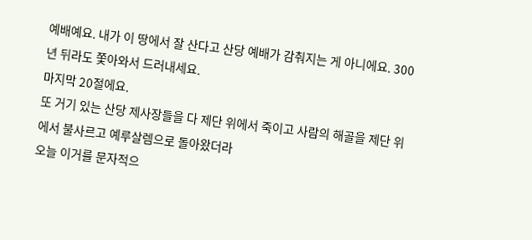예배예요. 내가 이 땅에서 잘 산다고 산당 예배가 감춰지는 게 아니에요. 300년 뒤라도 쫓아와서 드러내세요.
마지막 20절에요.
또 거기 있는 산당 제사장들을 다 제단 위에서 죽이고 사람의 해골을 제단 위에서 불사르고 예루살렘으로 돌아왔더라
오늘 이거를 문자적으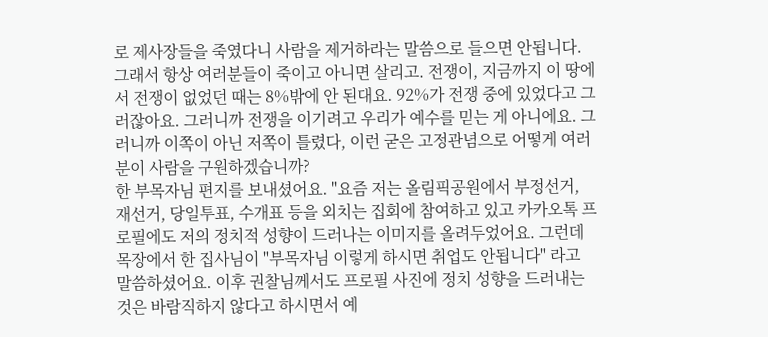로 제사장들을 죽였다니 사람을 제거하라는 말씀으로 들으면 안됩니다. 그래서 항상 여러분들이 죽이고 아니면 살리고. 전쟁이, 지금까지 이 땅에서 전쟁이 없었던 때는 8%밖에 안 된대요. 92%가 전쟁 중에 있었다고 그러잖아요. 그러니까 전쟁을 이기려고 우리가 예수를 믿는 게 아니에요. 그러니까 이쪽이 아닌 저쪽이 틀렸다, 이런 굳은 고정관념으로 어떻게 여러분이 사람을 구원하겠습니까?
한 부목자님 편지를 보내셨어요. "요즘 저는 올림픽공원에서 부정선거, 재선거, 당일투표, 수개표 등을 외치는 집회에 참여하고 있고 카카오톡 프로필에도 저의 정치적 성향이 드러나는 이미지를 올려두었어요. 그런데 목장에서 한 집사님이 "부목자님 이렇게 하시면 취업도 안됩니다" 라고 말씀하셨어요. 이후 권찰님께서도 프로필 사진에 정치 성향을 드러내는 것은 바람직하지 않다고 하시면서 예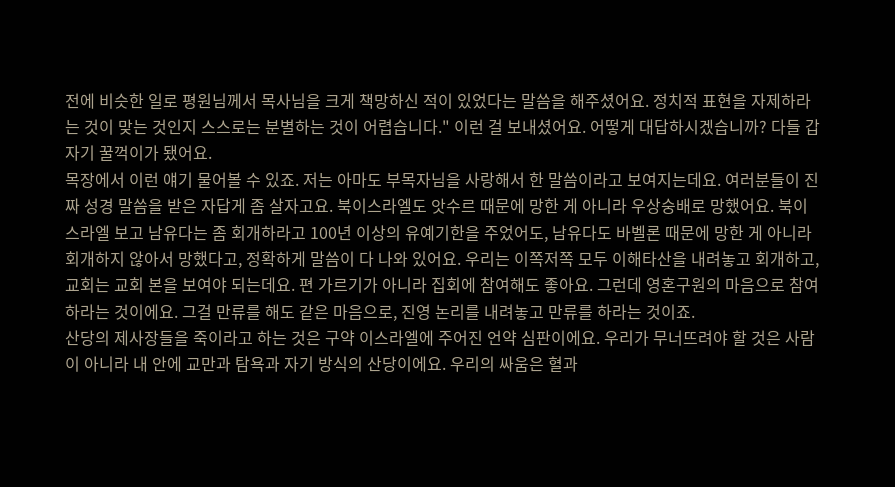전에 비슷한 일로 평원님께서 목사님을 크게 책망하신 적이 있었다는 말씀을 해주셨어요. 정치적 표현을 자제하라는 것이 맞는 것인지 스스로는 분별하는 것이 어렵습니다." 이런 걸 보내셨어요. 어떻게 대답하시겠습니까? 다들 갑자기 꿀꺽이가 됐어요.
목장에서 이런 얘기 물어볼 수 있죠. 저는 아마도 부목자님을 사랑해서 한 말씀이라고 보여지는데요. 여러분들이 진짜 성경 말씀을 받은 자답게 좀 살자고요. 북이스라엘도 앗수르 때문에 망한 게 아니라 우상숭배로 망했어요. 북이스라엘 보고 남유다는 좀 회개하라고 100년 이상의 유예기한을 주었어도, 남유다도 바벨론 때문에 망한 게 아니라 회개하지 않아서 망했다고, 정확하게 말씀이 다 나와 있어요. 우리는 이쪽저쪽 모두 이해타산을 내려놓고 회개하고, 교회는 교회 본을 보여야 되는데요. 편 가르기가 아니라 집회에 참여해도 좋아요. 그런데 영혼구원의 마음으로 참여하라는 것이에요. 그걸 만류를 해도 같은 마음으로, 진영 논리를 내려놓고 만류를 하라는 것이죠.
산당의 제사장들을 죽이라고 하는 것은 구약 이스라엘에 주어진 언약 심판이에요. 우리가 무너뜨려야 할 것은 사람이 아니라 내 안에 교만과 탐욕과 자기 방식의 산당이에요. 우리의 싸움은 혈과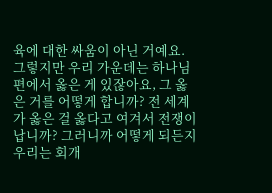육에 대한 싸움이 아닌 거예요. 그렇지만 우리 가운데는 하나님 편에서 옳은 게 있잖아요, 그 옳은 거를 어떻게 합니까? 전 세계가 옳은 걸 옳다고 여겨서 전쟁이 납니까? 그러니까 어떻게 되든지 우리는 회개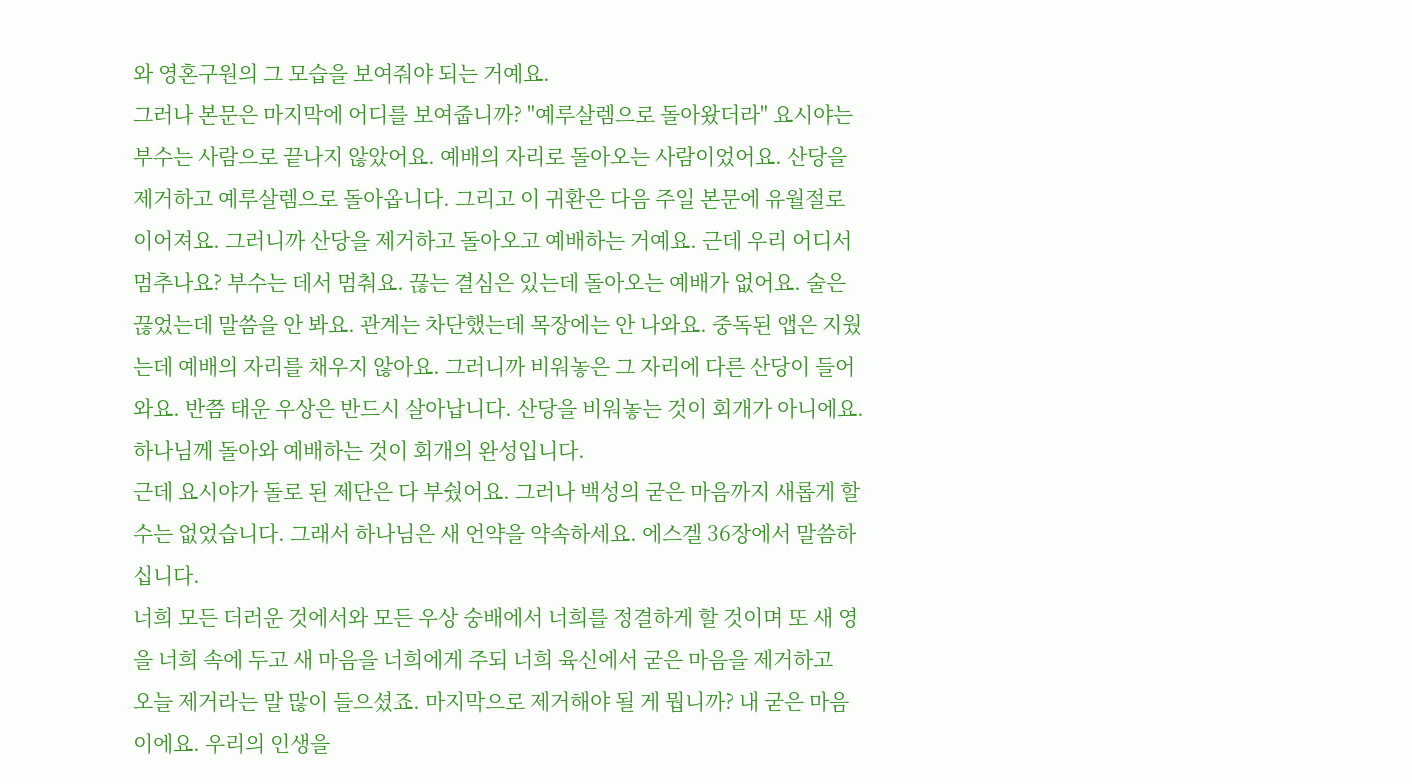와 영혼구원의 그 모습을 보여줘야 되는 거예요.
그러나 본문은 마지막에 어디를 보여줍니까? "예루살렘으로 돌아왔더라" 요시야는 부수는 사람으로 끝나지 않았어요. 예배의 자리로 돌아오는 사람이었어요. 산당을 제거하고 예루살렘으로 돌아옵니다. 그리고 이 귀환은 다음 주일 본문에 유월절로 이어져요. 그러니까 산당을 제거하고 돌아오고 예배하는 거예요. 근데 우리 어디서 멈추나요? 부수는 데서 멈춰요. 끊는 결심은 있는데 돌아오는 예배가 없어요. 술은 끊었는데 말씀을 안 봐요. 관계는 차단했는데 목장에는 안 나와요. 중독된 앱은 지웠는데 예배의 자리를 채우지 않아요. 그러니까 비워놓은 그 자리에 다른 산당이 들어와요. 반쯤 태운 우상은 반드시 살아납니다. 산당을 비워놓는 것이 회개가 아니에요. 하나님께 돌아와 예배하는 것이 회개의 완성입니다.
근데 요시야가 돌로 된 제단은 다 부쉈어요. 그러나 백성의 굳은 마음까지 새롭게 할 수는 없었습니다. 그래서 하나님은 새 언약을 약속하세요. 에스겔 36장에서 말씀하십니다.
너희 모든 더러운 것에서와 모든 우상 숭배에서 너희를 정결하게 할 것이며 또 새 영을 너희 속에 두고 새 마음을 너희에게 주되 너희 육신에서 굳은 마음을 제거하고
오늘 제거라는 말 많이 들으셨죠. 마지막으로 제거해야 될 게 뭡니까? 내 굳은 마음이에요. 우리의 인생을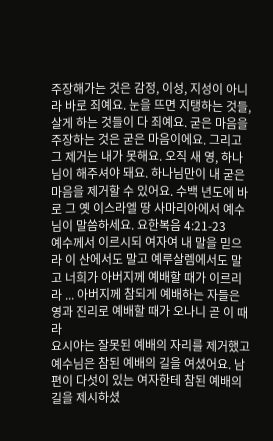주장해가는 것은 감정, 이성, 지성이 아니라 바로 죄예요. 눈을 뜨면 지탱하는 것들, 살게 하는 것들이 다 죄예요. 굳은 마음을 주장하는 것은 굳은 마음이에요. 그리고 그 제거는 내가 못해요. 오직 새 영, 하나님이 해주셔야 돼요. 하나님만이 내 굳은 마음을 제거할 수 있어요. 수백 년도에 바로 그 옛 이스라엘 땅 사마리아에서 예수님이 말씀하세요. 요한복음 4:21-23
예수께서 이르시되 여자여 내 말을 믿으라 이 산에서도 말고 예루살렘에서도 말고 너희가 아버지께 예배할 때가 이르리라 ... 아버지께 참되게 예배하는 자들은 영과 진리로 예배할 때가 오나니 곧 이 때라
요시야는 잘못된 예배의 자리를 제거했고 예수님은 참된 예배의 길을 여셨어요. 남편이 다섯이 있는 여자한테 참된 예배의 길을 제시하셨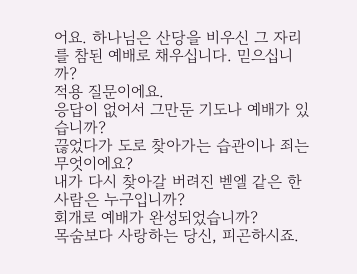어요. 하나님은 산당을 비우신 그 자리를 참된 예배로 채우십니다. 믿으십니까?
적용 질문이에요.
응답이 없어서 그만둔 기도나 예배가 있습니까?
끊었다가 도로 찾아가는 습관이나 죄는 무엇이에요?
내가 다시 찾아갈 버려진 벧엘 같은 한 사람은 누구입니까?
회개로 예배가 완성되었습니까?
목숨보다 사랑하는 당신, 피곤하시죠.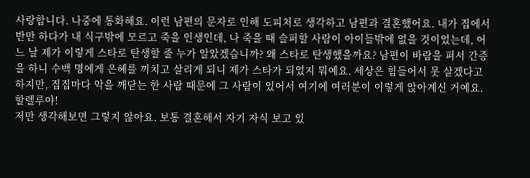사랑합니다. 나중에 통화해요. 이런 남편의 문자로 인해 도피처로 생각하고 남편과 결혼했어요. 내가 집에서 반만 하다가 내 식구밖에 모르고 죽을 인생인데, 나 죽을 때 슬퍼할 사람이 아이들밖에 없을 것이었는데, 어느 날 제가 이렇게 스타로 탄생할 줄 누가 알았겠습니까? 왜 스타로 탄생했을까요? 남편이 바람을 펴서 간증을 하니 수백 명에게 은혜를 끼치고 살리게 되니 제가 스타가 되었지 뭐예요. 세상은 힘들어서 못 살겠다고 하지만, 집집마다 악을 깨닫는 한 사람 때문에 그 사람이 있어서 여기에 여러분이 이렇게 앉아계신 거예요. 할렐루야!
저만 생각해보면 그렇지 않아요. 보통 결혼해서 자기 자식 보고 있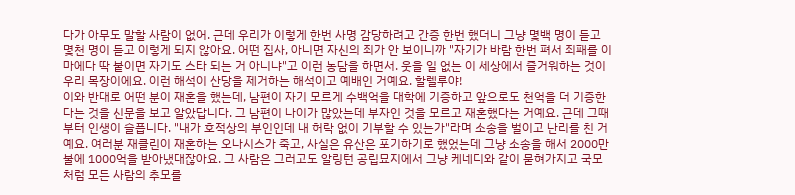다가 아무도 말할 사람이 없어. 근데 우리가 이렇게 한번 사명 감당하려고 간증 한번 했더니 그냥 몇백 명이 듣고 몇천 명이 듣고 이렇게 되지 않아요. 어떤 집사, 아니면 자신의 죄가 안 보이니까 "자기가 바람 한번 펴서 죄패를 이마에다 딱 붙이면 자기도 스타 되는 거 아니냐"고 이런 농담을 하면서. 웃을 일 없는 이 세상에서 즐거워하는 것이 우리 목장이에요. 이런 해석이 산당을 제거하는 해석이고 예배인 거예요. 할렐루야!
이와 반대로 어떤 분이 재혼을 했는데, 남편이 자기 모르게 수백억을 대학에 기증하고 앞으로도 천억을 더 기증한다는 것을 신문을 보고 알았답니다. 그 남편이 나이가 많았는데 부자인 것을 모르고 재혼했다는 거예요. 근데 그때부터 인생이 슬픕니다. "내가 호적상의 부인인데 내 허락 없이 기부할 수 있는가"라며 소송을 벌이고 난리를 친 거예요. 여러분 재클린이 재혼하는 오나시스가 죽고, 사실은 유산은 포기하기로 했었는데 그냥 소송을 해서 2000만 불에 1000억을 받아냈대잖아요. 그 사람은 그러고도 알링턴 공립묘지에서 그냥 케네디와 같이 묻혀가지고 국모처럼 모든 사람의 추모를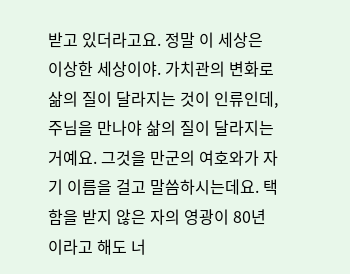받고 있더라고요. 정말 이 세상은 이상한 세상이야. 가치관의 변화로 삶의 질이 달라지는 것이 인류인데, 주님을 만나야 삶의 질이 달라지는 거예요. 그것을 만군의 여호와가 자기 이름을 걸고 말씀하시는데요. 택함을 받지 않은 자의 영광이 80년이라고 해도 너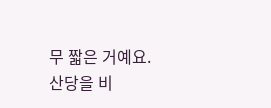무 짧은 거예요.
산당을 비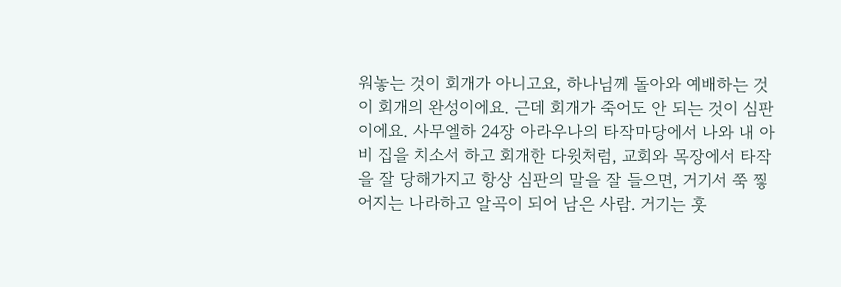워놓는 것이 회개가 아니고요, 하나님께 돌아와 예배하는 것이 회개의 완성이에요. 근데 회개가 죽어도 안 되는 것이 심판이에요. 사무엘하 24장 아라우나의 타작마당에서 나와 내 아비 집을 치소서 하고 회개한 다윗처럼, 교회와 목장에서 타작을 잘 당해가지고 항상 심판의 말을 잘 들으면, 거기서 쭉 찧어지는 나라하고 알곡이 되어 남은 사람. 거기는 훗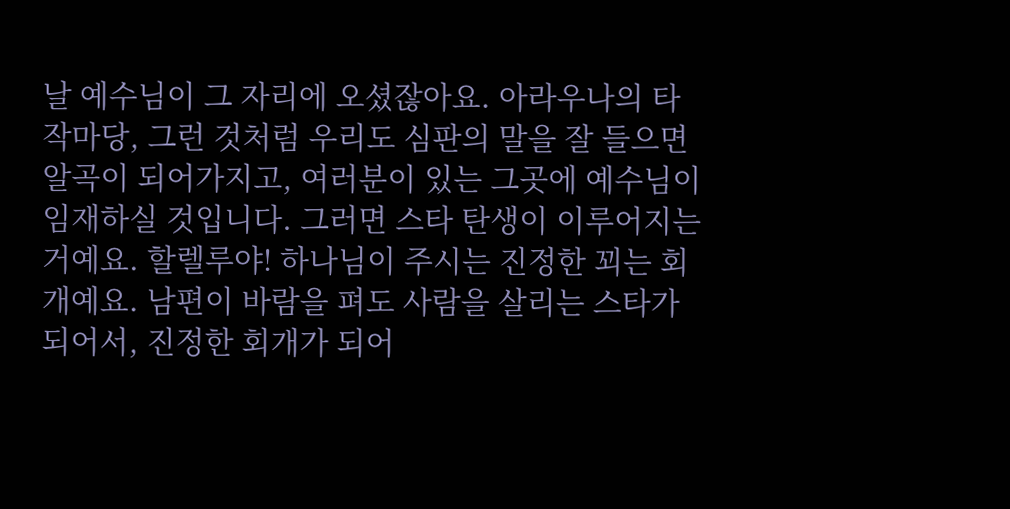날 예수님이 그 자리에 오셨잖아요. 아라우나의 타작마당, 그런 것처럼 우리도 심판의 말을 잘 들으면 알곡이 되어가지고, 여러분이 있는 그곳에 예수님이 임재하실 것입니다. 그러면 스타 탄생이 이루어지는 거예요. 할렐루야! 하나님이 주시는 진정한 꾀는 회개예요. 남편이 바람을 펴도 사람을 살리는 스타가 되어서, 진정한 회개가 되어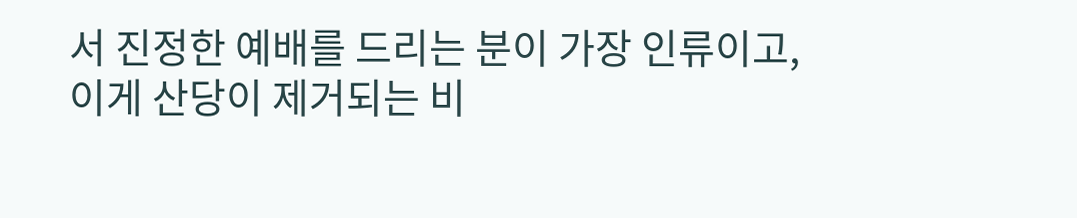서 진정한 예배를 드리는 분이 가장 인류이고, 이게 산당이 제거되는 비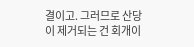결이고. 그러므로 산당이 제거되는 건 회개이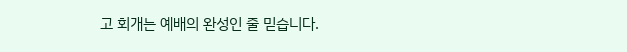고 회개는 예배의 완성인 줄 믿습니다.